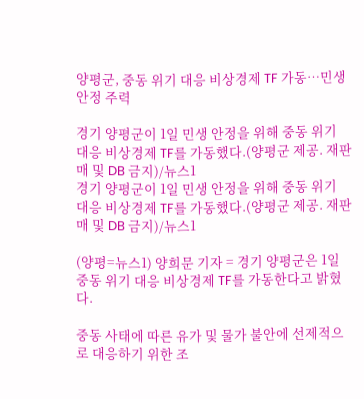양평군, 중동 위기 대응 비상경제 TF 가동…민생 안정 주력

경기 양평군이 1일 민생 안정을 위해 중동 위기 대응 비상경제 TF를 가동했다.(양평군 제공. 재판매 및 DB 금지)/뉴스1
경기 양평군이 1일 민생 안정을 위해 중동 위기 대응 비상경제 TF를 가동했다.(양평군 제공. 재판매 및 DB 금지)/뉴스1

(양평=뉴스1) 양희문 기자 = 경기 양평군은 1일 중동 위기 대응 비상경제 TF를 가동한다고 밝혔다.

중동 사태에 따른 유가 및 물가 불안에 선제적으로 대응하기 위한 조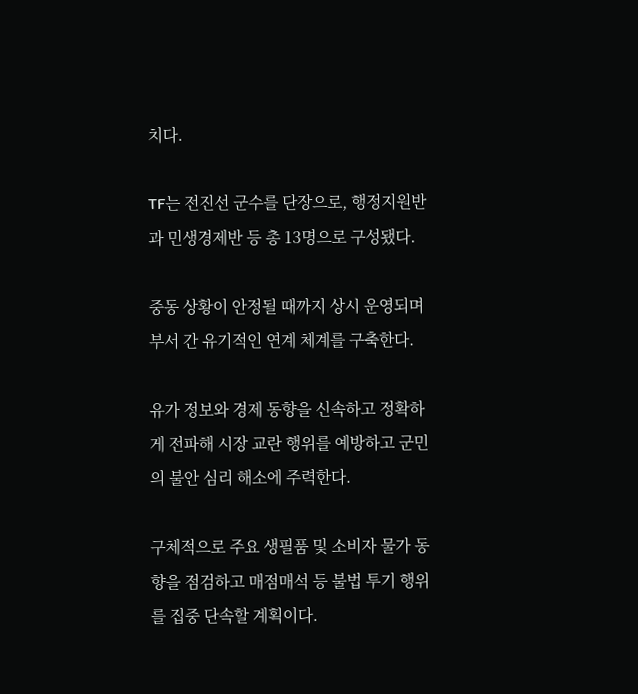치다.

TF는 전진선 군수를 단장으로, 행정지원반과 민생경제반 등 총 13명으로 구성됐다.

중동 상황이 안정될 때까지 상시 운영되며 부서 간 유기적인 연계 체계를 구축한다.

유가 정보와 경제 동향을 신속하고 정확하게 전파해 시장 교란 행위를 예방하고 군민의 불안 심리 해소에 주력한다.

구체적으로 주요 생필품 및 소비자 물가 동향을 점검하고 매점매석 등 불법 투기 행위를 집중 단속할 계획이다.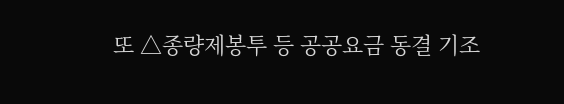또 △종량제봉투 등 공공요금 동결 기조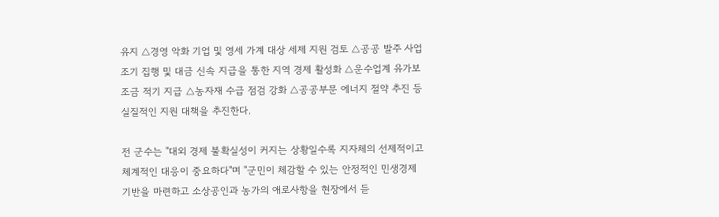유지 △경영 악화 기업 및 영세 가계 대상 세제 지원 검토 △공공 발주 사업 조기 집행 및 대금 신속 지급을 통한 지역 경제 활성화 △운수업계 유가보조금 적기 지급 △농자재 수급 점검 강화 △공공부문 에너지 절약 추진 등 실질적인 지원 대책을 추진한다.

전 군수는 "대외 경제 불확실성이 커지는 상황일수록 지자체의 선제적이고 체계적인 대응이 중요하다"며 "군민이 체감할 수 있는 안정적인 민생경제 기반을 마련하고 소상공인과 농가의 애로사항을 현장에서 듣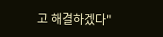고 해결하겠다"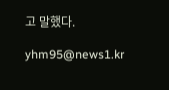고 말했다.

yhm95@news1.kr